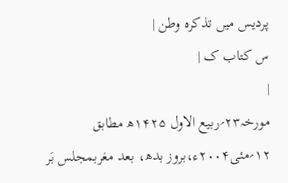پردیس میں تذکرہ وطن |
س کتاب ک |
|
مورخہ۲۳؍ربیع الاول ۱۴۲۵ھ مطابق ۱۲؍مئی۲۰۰۴ء،بروز بدھ، بعد مغربمجلس بَر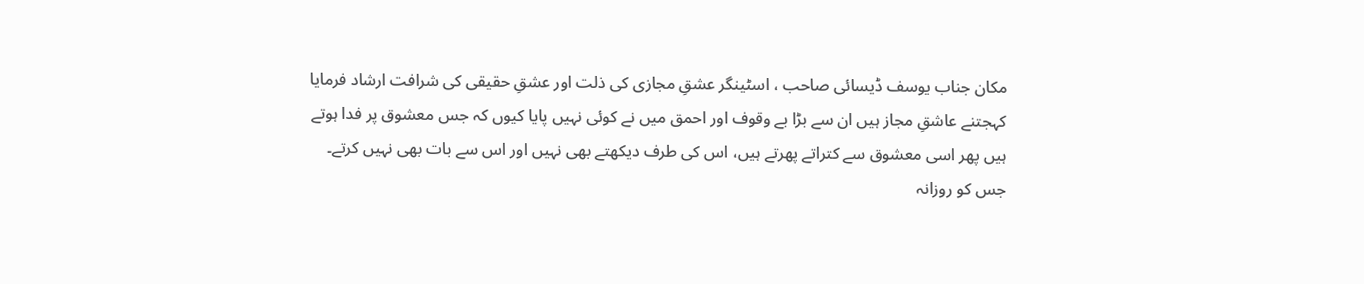مکان جناب یوسف ڈیسائی صاحب ، اسٹینگر عشقِ مجازی کی ذلت اور عشقِ حقیقی کی شرافت ارشاد فرمایا کہجتنے عاشقِ مجاز ہیں ان سے بڑا بے وقوف اور احمق میں نے کوئی نہیں پایا کیوں کہ جس معشوق پر فدا ہوتے ہیں پھر اسی معشوق سے کتراتے پھرتے ہیں، اس کی طرف دیکھتے بھی نہیں اور اس سے بات بھی نہیں کرتے۔ جس کو روزانہ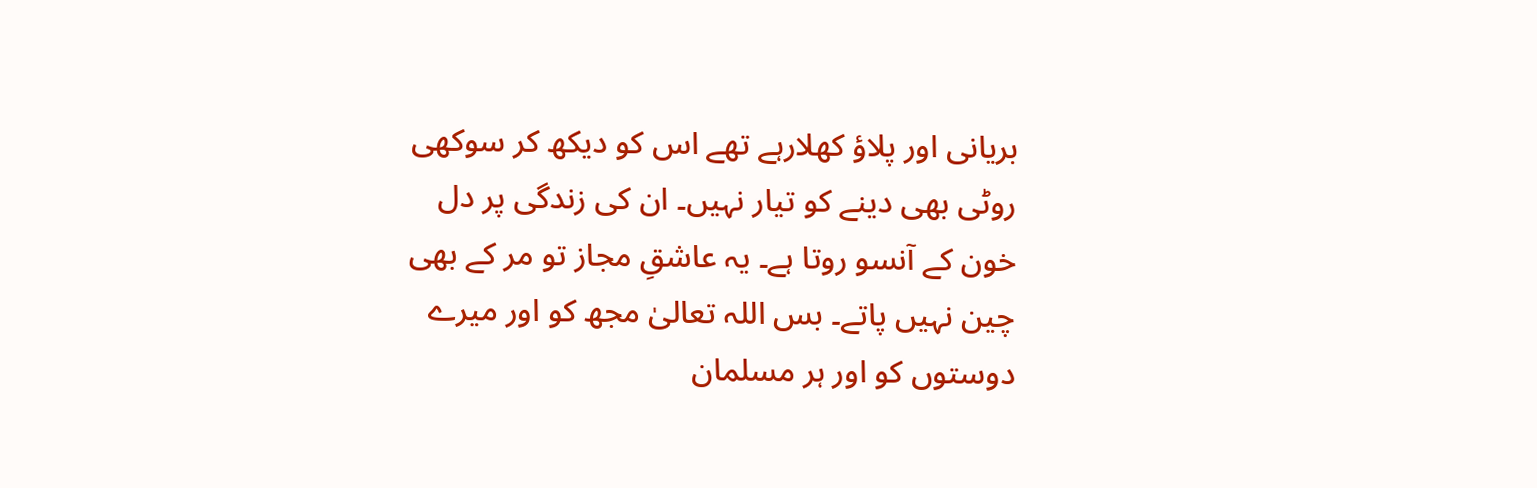بریانی اور پلاؤ کھلارہے تھے اس کو دیکھ کر سوکھی روٹی بھی دینے کو تیار نہیں۔ ان کی زندگی پر دل خون کے آنسو روتا ہے۔ یہ عاشقِ مجاز تو مر کے بھی چین نہیں پاتے۔ بس اللہ تعالیٰ مجھ کو اور میرے دوستوں کو اور ہر مسلمان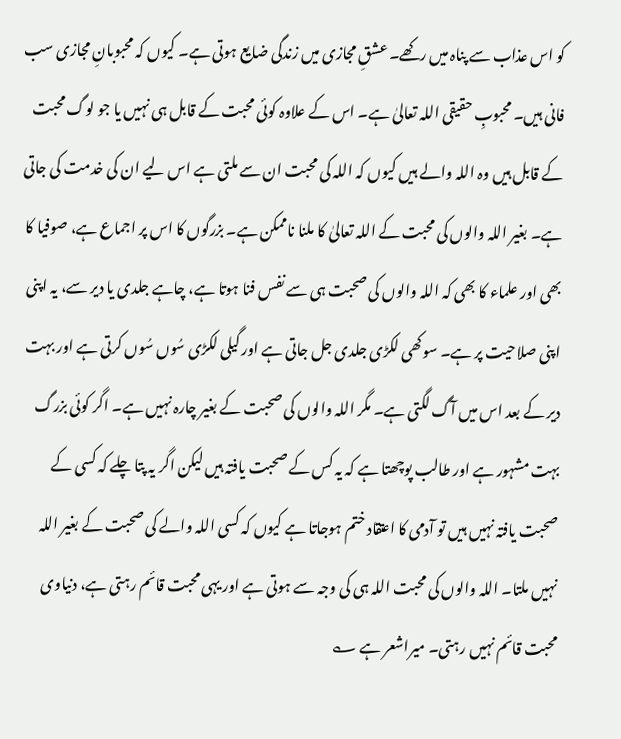کو اس عذاب سے پناہ میں رکھے۔ عشقِ مجازی میں زندگی ضایع ہوتی ہے۔ کیوں کہ محبوبانِ مجازی سب فانی ہیں۔ محبوبِ حقیقی اللہ تعالیٰ ہے۔ اس کے علاوہ کوئی محبت کے قابل ہی نہیں یا جو لوگ محبت کے قابل ہیں وہ اللہ والے ہیں کیوں کہ اللہ کی محبت ان سے ملتی ہے اس لیے ان کی خدمت کی جاتی ہے۔ بغیر اللہ والوں کی محبت کے اللہ تعالیٰ کا ملنا ناممکن ہے۔ بزرگوں کا اس پر اجماع ہے، صوفیا کا بھی اور علماء کا بھی کہ اللہ والوں کی صحبت ہی سے نفس فنا ہوتا ہے، چاہے جلدی یا دیر سے، یہ اپنی اپنی صلاحیت پر ہے۔ سوکھی لکڑی جلدی جل جاتی ہے اور گیلی لکڑی سُوں سُوں کرتی ہے اور بہت دیر کے بعد اس میں آگ لگتی ہے۔ مگر اللہ والوں کی صحبت کے بغیر چارہ نہیں ہے۔ اگر کوئی بزرگ بہت مشہور ہے اور طالب پوچھتا ہے کہ یہ کس کے صحبت یافتہ ہیں لیکن اگر یہ پتا چلے کہ کسی کے صحبت یافتہ نہیں ہیں تو آدمی کا اعتقاد ختم ہوجاتا ہے کیوں کہ کسی اللہ والے کی صحبت کے بغیر اللہ نہیں ملتا۔ اللہ والوں کی محبت اللہ ہی کی وجہ سے ہوتی ہے اور یہی محبت قائم رہتی ہے، دنیاوی محبت قائم نہیں رہتی۔ میراشعر ہے ؎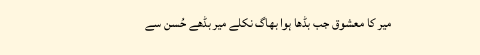میر کا معشوق جب بڈھا ہوا بھاگ نکلے میر بڈھے حُسن سے